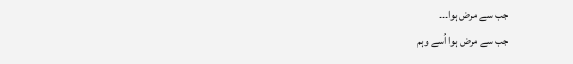جب سے مرض ہوا۔۔۔
جب سے مرض ہوا اُسے وہم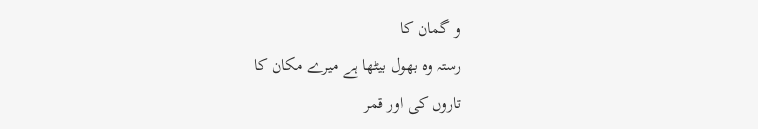و گمان کا
رستہ وہ بھول بیٹھا ہے میرے مکان کا
تاروں کی اور قمر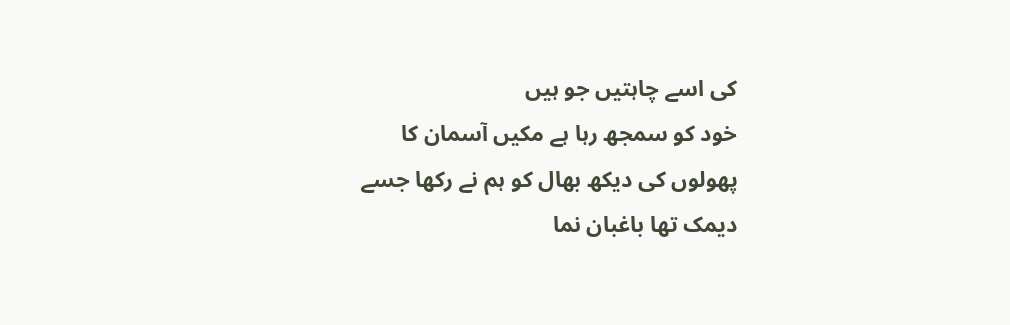کی اسے چاہتیں جو ہیں
خود کو سمجھ رہا ہے مکیں آسمان کا
پھولوں کی دیکھ بھال کو ہم نے رکھا جسے
دیمک تھا باغبان نما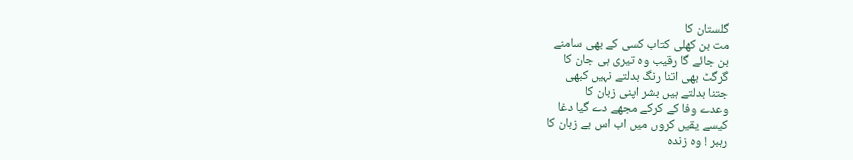گلستان کا
مت بن کھلی کتاب کسی کے بھی سامنے
بن جائے گا رقیب وہ تیری ہی جان کا
گرگٹ بھی اتنا رنگ بدلتے نہیں کبھی
جتنا بدلتے ہیں بشر اپنی زبان کا
وعدے وفا کے کرکے مجھے دے گیا دغا
کیسے یقیں کروں میں اب اس بے زبان کا
رہبر ! وہ زندہ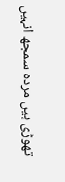تھوڑی ہیں مردہ سمجھ انہیں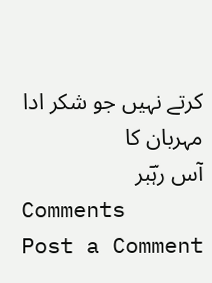کرتے نہیں جو شکر ادا مہربان کا
آس رہؔبر
Comments
Post a Comment